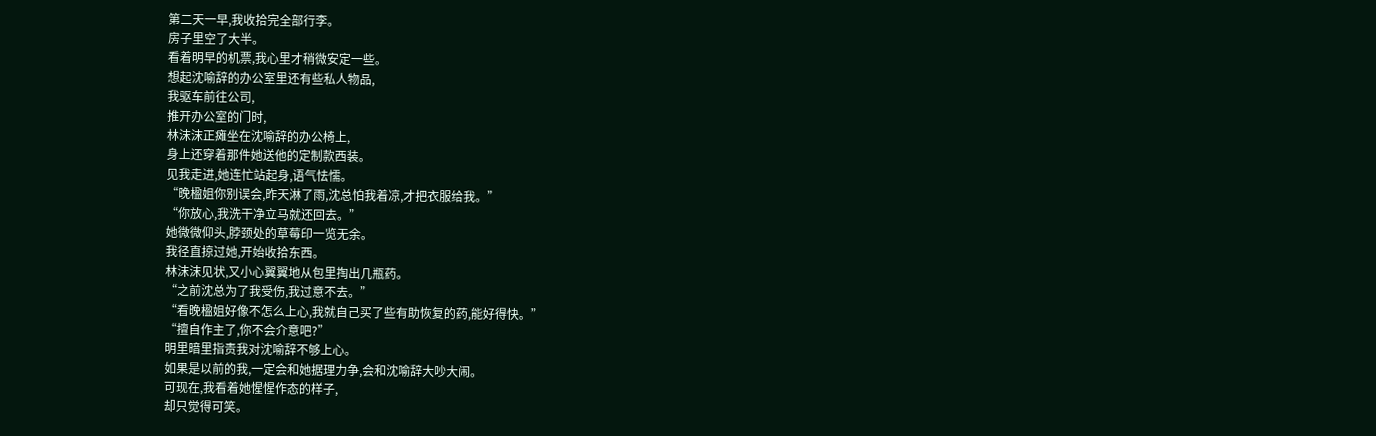第二天一早,我收拾完全部行李。
房子里空了大半。
看着明早的机票,我心里才稍微安定一些。
想起沈喻辞的办公室里还有些私人物品,
我驱车前往公司,
推开办公室的门时,
林沫沫正瘫坐在沈喻辞的办公椅上,
身上还穿着那件她送他的定制款西装。
见我走进,她连忙站起身,语气怯懦。
“晚楹姐你别误会,昨天淋了雨,沈总怕我着凉,才把衣服给我。”
“你放心,我洗干净立马就还回去。”
她微微仰头,脖颈处的草莓印一览无余。
我径直掠过她,开始收拾东西。
林沫沫见状,又小心翼翼地从包里掏出几瓶药。
“之前沈总为了我受伤,我过意不去。”
“看晚楹姐好像不怎么上心,我就自己买了些有助恢复的药,能好得快。”
“擅自作主了,你不会介意吧?”
明里暗里指责我对沈喻辞不够上心。
如果是以前的我,一定会和她据理力争,会和沈喻辞大吵大闹。
可现在,我看着她惺惺作态的样子,
却只觉得可笑。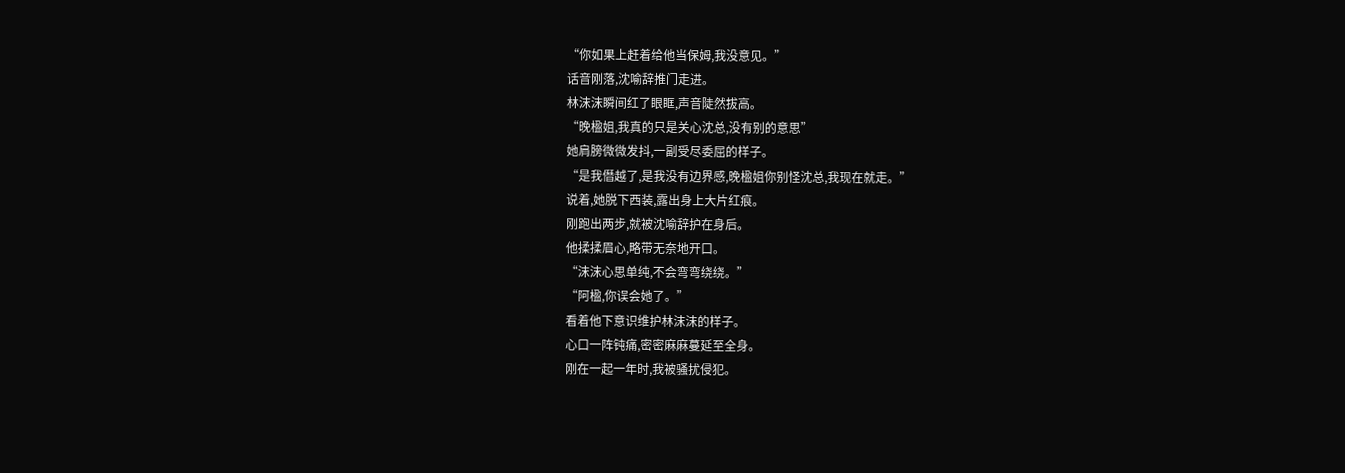“你如果上赶着给他当保姆,我没意见。”
话音刚落,沈喻辞推门走进。
林沫沫瞬间红了眼眶,声音陡然拔高。
“晚楹姐,我真的只是关心沈总,没有别的意思”
她肩膀微微发抖,一副受尽委屈的样子。
“是我僭越了,是我没有边界感,晚楹姐你别怪沈总,我现在就走。”
说着,她脱下西装,露出身上大片红痕。
刚跑出两步,就被沈喻辞护在身后。
他揉揉眉心,略带无奈地开口。
“沫沫心思单纯,不会弯弯绕绕。”
“阿楹,你误会她了。”
看着他下意识维护林沫沫的样子。
心口一阵钝痛,密密麻麻蔓延至全身。
刚在一起一年时,我被骚扰侵犯。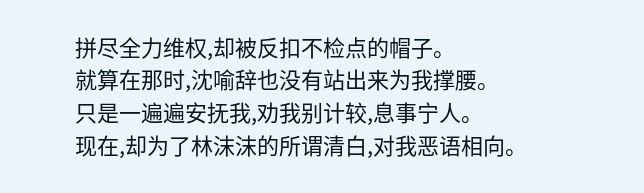拼尽全力维权,却被反扣不检点的帽子。
就算在那时,沈喻辞也没有站出来为我撑腰。
只是一遍遍安抚我,劝我别计较,息事宁人。
现在,却为了林沫沫的所谓清白,对我恶语相向。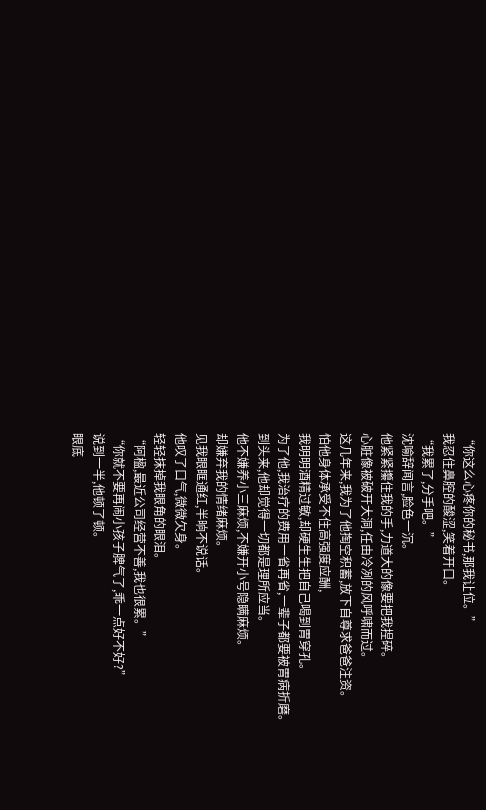“你这么心疼你的秘书,那我让位。”
我忍住鼻腔的酸涩,笑着开口。
“我累了,分手吧。”
沈喻辞闻言,脸色一沉。
他紧紧攥住我的手,力道大的像要把我捏碎。
心脏像被破开大洞,任由冷冽的风呼啸而过。
这几年来,我为了他掏空积蓄,放下自尊求爸爸注资。
怕他身体承受不住高强度应酬,
我明明酒精过敏,却硬生生把自己喝到胃穿孔。
为了他,我治疗的费用一省再省,一辈子都要被胃病折磨。
到头来,他却觉得一切都是理所应当。
他不嫌养小三麻烦,不嫌开小号隐瞒麻烦。
却嫌弃我的情绪麻烦。
见我眼眶通红,半晌不说话。
他叹了口气,微微欠身。
轻轻抹掉我眼角的眼泪。
“阿楹,最近公司经营不善,我也很累。”
“你就不要再闹小孩子脾气了,乖一点好不好?”
说到一半,他顿了顿。
眼底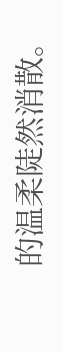的温柔陡然消散。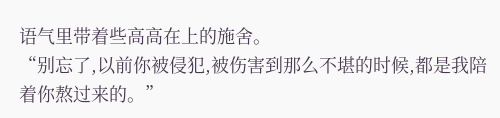语气里带着些高高在上的施舍。
“别忘了,以前你被侵犯,被伤害到那么不堪的时候,都是我陪着你熬过来的。”